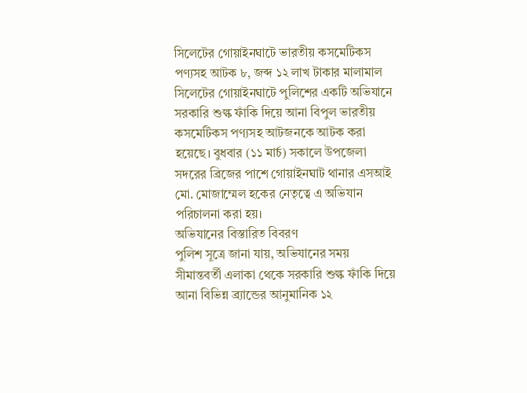সিলেটের গোয়াইনঘাটে ভারতীয় কসমেটিকস পণ্যসহ আটক ৮, জব্দ ১২ লাখ টাকার মালামাল
সিলেটের গোয়াইনঘাটে পুলিশের একটি অভিযানে সরকারি শুল্ক ফাঁকি দিয়ে আনা বিপুল ভারতীয় কসমেটিকস পণ্যসহ আটজনকে আটক করা হয়েছে। বুধবার (১১ মার্চ) সকালে উপজেলা সদরের ব্রিজের পাশে গোয়াইনঘাট থানার এসআই মো. মোজাম্মেল হকের নেতৃত্বে এ অভিযান পরিচালনা করা হয়।
অভিযানের বিস্তারিত বিবরণ
পুলিশ সূত্রে জানা যায়, অভিযানের সময় সীমান্তবর্তী এলাকা থেকে সরকারি শুল্ক ফাঁকি দিয়ে আনা বিভিন্ন ব্র্যান্ডের আনুমানিক ১২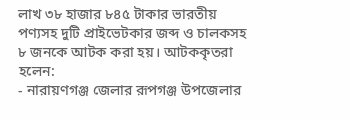লাখ ৩৮ হাজার ৮৪৫ টাকার ভারতীয় পণ্যসহ দুটি প্রাইভেটকার জব্দ ও চালকসহ ৮ জনকে আটক করা হয়। আটককৃতরা হলেন:
- নারায়ণগঞ্জ জেলার রূপগঞ্জ উপজেলার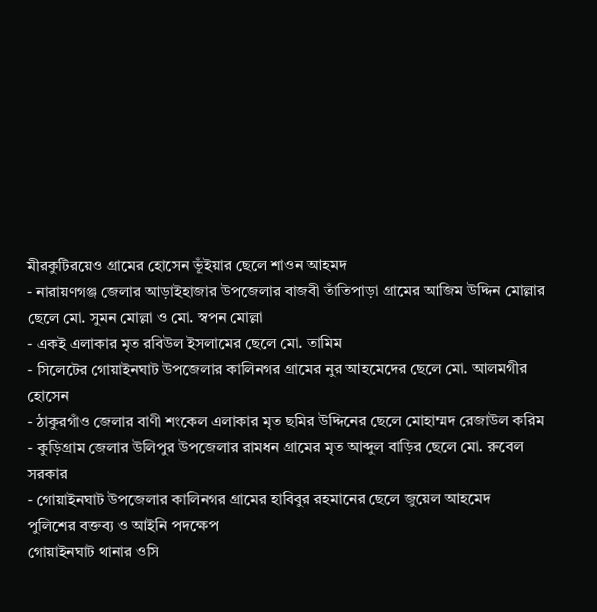মীরকুটিরয়েও গ্রামের হোসেন ভূঁইয়ার ছেলে শাওন আহমদ
- নারায়ণগঞ্জ জেলার আড়াইহাজার উপজেলার বাজবী তাঁতিপাড়া গ্রামের আজিম উদ্দিন মোল্লার ছেলে মো. সুমন মোল্লা ও মো. স্বপন মোল্লা
- একই এলাকার মৃত রবিউল ইসলামের ছেলে মো. তামিম
- সিলেটের গোয়াইনঘাট উপজেলার কালিনগর গ্রামের নুর আহমেদের ছেলে মো. আলমগীর হোসেন
- ঠাকুরগাঁও জেলার বাণী শংকেল এলাকার মৃত ছমির উদ্দিনের ছেলে মোহাম্মদ রেজাউল করিম
- কুড়িগ্রাম জেলার উলিপুর উপজেলার রামধন গ্রামের মৃত আব্দুল বাড়ির ছেলে মো. রুবেল সরকার
- গোয়াইনঘাট উপজেলার কালিনগর গ্রামের হাবিবুর রহমানের ছেলে জুয়েল আহমেদ
পুলিশের বক্তব্য ও আইনি পদক্ষেপ
গোয়াইনঘাট থানার ওসি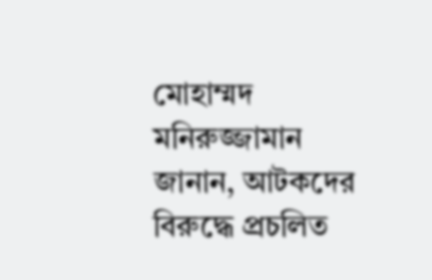মোহাম্মদ মনিরুজ্জামান জানান, আটকদের বিরুদ্ধে প্রচলিত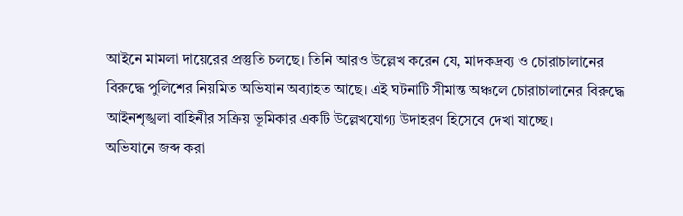আইনে মামলা দায়েরের প্রস্তুতি চলছে। তিনি আরও উল্লেখ করেন যে, মাদকদ্রব্য ও চোরাচালানের বিরুদ্ধে পুলিশের নিয়মিত অভিযান অব্যাহত আছে। এই ঘটনাটি সীমান্ত অঞ্চলে চোরাচালানের বিরুদ্ধে আইনশৃঙ্খলা বাহিনীর সক্রিয় ভূমিকার একটি উল্লেখযোগ্য উদাহরণ হিসেবে দেখা যাচ্ছে।
অভিযানে জব্দ করা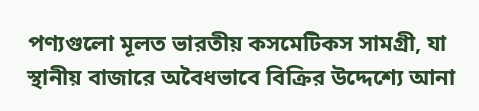পণ্যগুলো মূলত ভারতীয় কসমেটিকস সামগ্রী, যা স্থানীয় বাজারে অবৈধভাবে বিক্রির উদ্দেশ্যে আনা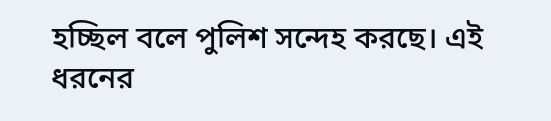হচ্ছিল বলে পুলিশ সন্দেহ করছে। এই ধরনের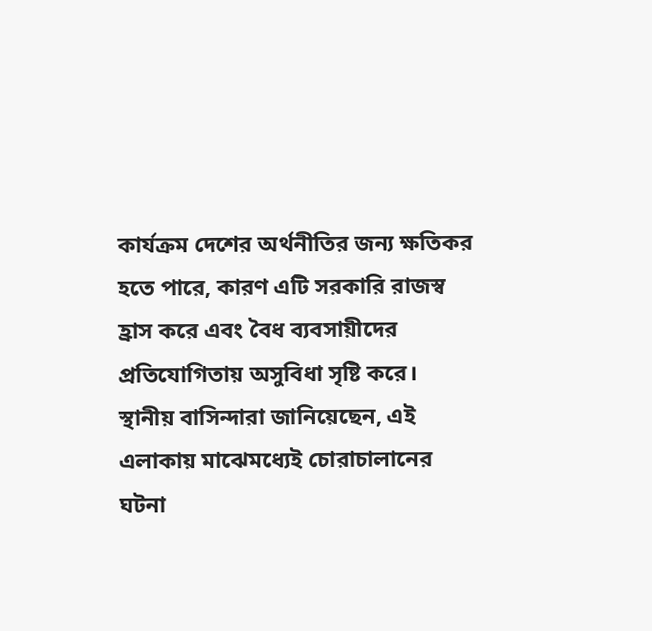কার্যক্রম দেশের অর্থনীতির জন্য ক্ষতিকর হতে পারে, কারণ এটি সরকারি রাজস্ব হ্রাস করে এবং বৈধ ব্যবসায়ীদের প্রতিযোগিতায় অসুবিধা সৃষ্টি করে।
স্থানীয় বাসিন্দারা জানিয়েছেন, এই এলাকায় মাঝেমধ্যেই চোরাচালানের ঘটনা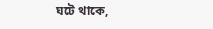ঘটে থাকে,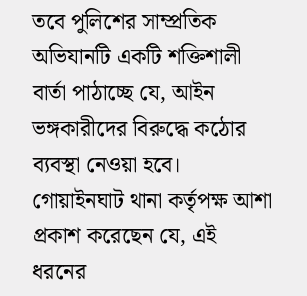তবে পুলিশের সাম্প্রতিক অভিযানটি একটি শক্তিশালী বার্তা পাঠাচ্ছে যে, আইন ভঙ্গকারীদের বিরুদ্ধে কঠোর ব্যবস্থা নেওয়া হবে। গোয়াইনঘাট থানা কর্তৃপক্ষ আশা প্রকাশ করেছেন যে, এই ধরনের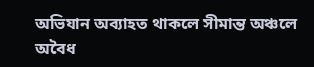অভিযান অব্যাহত থাকলে সীমান্ত অঞ্চলে অবৈধ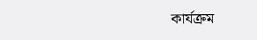কার্যক্রম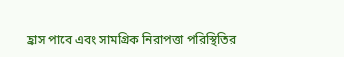হ্রাস পাবে এবং সামগ্রিক নিরাপত্তা পরিস্থিতির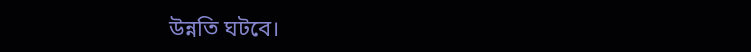উন্নতি ঘটবে।